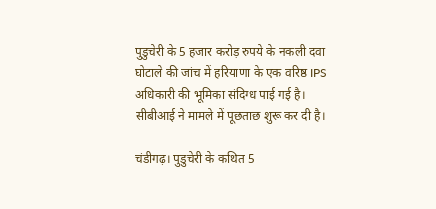पुडुचेरी के 5 हजार करोड़ रुपये के नकली दवा घोटाले की जांच में हरियाणा के एक वरिष्ठ IPS अधिकारी की भूमिका संदिग्ध पाई गई है। सीबीआई ने मामले में पूछताछ शुरू कर दी है।

चंडीगढ़। पुडुचेरी के कथित 5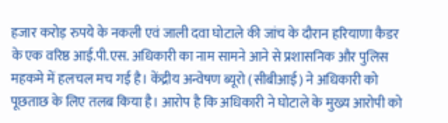हजार करोड़ रुपये के नकली एवं जाली दवा घोटाले की जांच के दौरान हरियाणा कैडर के एक वरिष्ठ आई.पी.एस. अधिकारी का नाम सामने आने से प्रशासनिक और पुलिस महकमे में हलचल मच गई है। केंद्रीय अन्वेषण ब्यूरो (सीबीआई) ने अधिकारी को पूछताछ के लिए तलब किया है। आरोप है कि अधिकारी ने घोटाले के मुख्य आरोपी को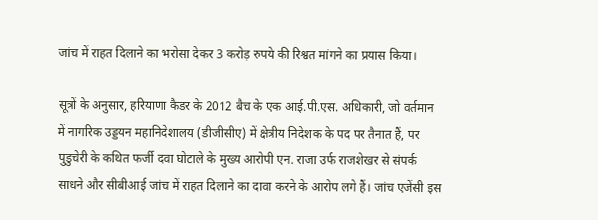जांच में राहत दिलाने का भरोसा देकर 3 करोड़ रुपये की रिश्वत मांगने का प्रयास किया।

सूत्रों के अनुसार, हरियाणा कैडर के 2012 बैच के एक आई.पी.एस. अधिकारी, जो वर्तमान में नागरिक उड्डयन महानिदेशालय (डीजीसीए) में क्षेत्रीय निदेशक के पद पर तैनात हैं, पर पुडुचेरी के कथित फर्जी दवा घोटाले के मुख्य आरोपी एन. राजा उर्फ राजशेखर से संपर्क साधने और सीबीआई जांच में राहत दिलाने का दावा करने के आरोप लगे हैं। जांच एजेंसी इस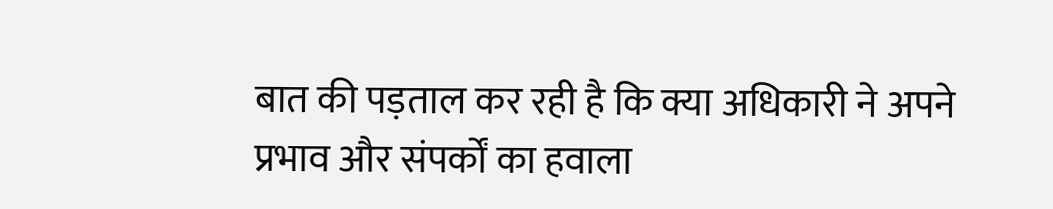बात की पड़ताल कर रही है कि क्या अधिकारी ने अपने प्रभाव और संपर्कों का हवाला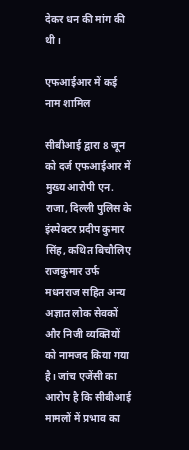देकर धन की मांग की थी।

एफआईआर में कई नाम शामिल

सीबीआई द्वारा 8 जून को दर्ज एफआईआर में मुख्य आरोपी एन. राजा, दिल्ली पुलिस के इंस्पेक्टर प्रदीप कुमार सिंह, कथित बिचौलिए राजकुमार उर्फ मधनराज सहित अन्य अज्ञात लोक सेवकों और निजी व्यक्तियों को नामजद किया गया है। जांच एजेंसी का आरोप है कि सीबीआई मामलों में प्रभाव का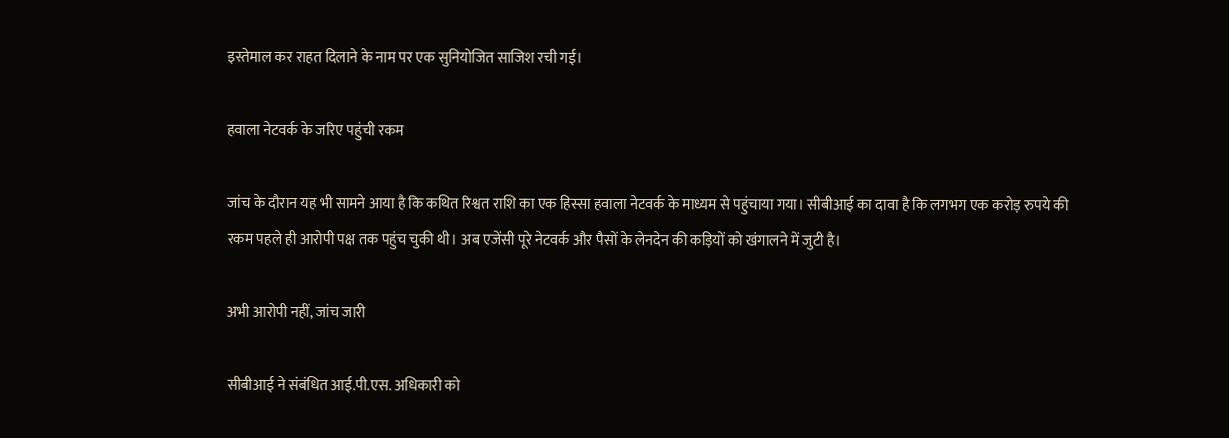इस्तेमाल कर राहत दिलाने के नाम पर एक सुनियोजित साजिश रची गई।

हवाला नेटवर्क के जरिए पहुंची रकम

जांच के दौरान यह भी सामने आया है कि कथित रिश्वत राशि का एक हिस्सा हवाला नेटवर्क के माध्यम से पहुंचाया गया। सीबीआई का दावा है कि लगभग एक करोड़ रुपये की रकम पहले ही आरोपी पक्ष तक पहुंच चुकी थी। अब एजेंसी पूरे नेटवर्क और पैसों के लेनदेन की कड़ियों को खंगालने में जुटी है।

अभी आरोपी नहीं, जांच जारी

सीबीआई ने संबंधित आई.पी.एस. अधिकारी को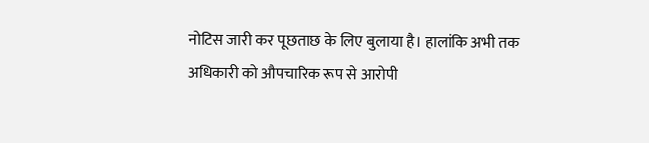नोटिस जारी कर पूछताछ के लिए बुलाया है। हालांकि अभी तक अधिकारी को औपचारिक रूप से आरोपी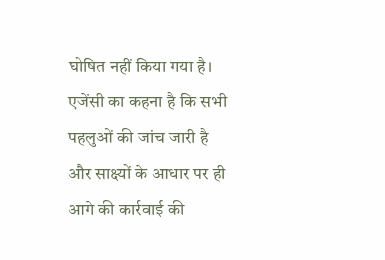घोषित नहीं किया गया है। एजेंसी का कहना है कि सभी पहलुओं की जांच जारी है और साक्ष्यों के आधार पर ही आगे की कार्रवाई की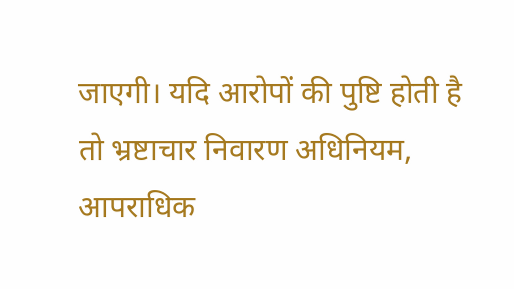जाएगी। यदि आरोपों की पुष्टि होती है तो भ्रष्टाचार निवारण अधिनियम, आपराधिक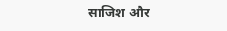साजिश और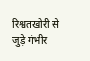रिश्वतखोरी से जुड़े गंभीर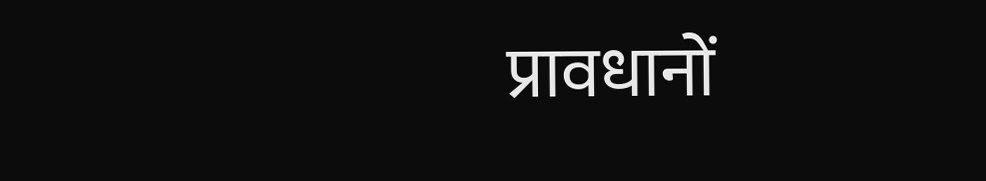प्रावधानों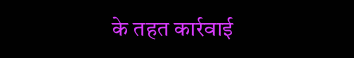के तहत कार्रवाई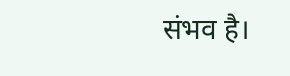संभव है।